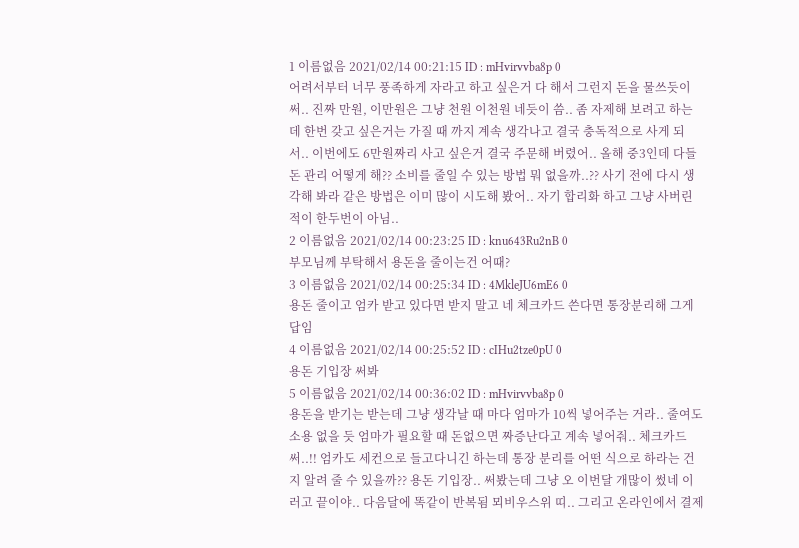1 이름없음 2021/02/14 00:21:15 ID : mHvirvvba8p 0
어려서부터 너무 풍족하게 자라고 하고 싶은거 다 해서 그런지 돈을 물쓰듯이 써.. 진짜 만원, 이만원은 그냥 천원 이천원 네듯이 씀.. 좀 자제해 보려고 하는데 한번 갖고 싶은거는 가질 때 까지 계속 생각나고 결국 충독적으로 사게 되서.. 이번에도 6만원짜리 사고 싶은거 결국 주문해 버렸어.. 올해 중3인데 다들 돈 관리 어떻게 해?? 소비를 줄일 수 있는 방법 뭐 없을까..?? 사기 전에 다시 생각해 봐라 같은 방법은 이미 많이 시도해 봤어.. 자기 합리화 하고 그냥 사버린 적이 한두번이 아님..
2 이름없음 2021/02/14 00:23:25 ID : knu643Ru2nB 0
부모님께 부탁해서 용돈을 줄이는건 어때?
3 이름없음 2021/02/14 00:25:34 ID : 4MkleJU6mE6 0
용돈 줄이고 엄카 받고 있다면 받지 말고 네 체크카드 쓴다면 통장분리해 그게 답임
4 이름없음 2021/02/14 00:25:52 ID : cIHu2tze0pU 0
용돈 기입장 써봐
5 이름없음 2021/02/14 00:36:02 ID : mHvirvvba8p 0
용돈을 받기는 받는데 그냥 생각날 때 마다 엄마가 10씩 넣어주는 거라.. 줄여도 소용 없을 듯 엄마가 필요할 때 돈없으면 짜증난다고 계속 넣어줘.. 체크카드 써..!! 엄카도 세컨으로 들고다니긴 하는데 통장 분리를 어떤 식으로 하라는 건지 알려 줄 수 있을까?? 용돈 기입장.. 써봤는데 그냥 오 이번달 개많이 썼네 이러고 끝이야.. 다음달에 똑같이 반복됨 뫼비우스위 띠.. 그리고 온라인에서 결제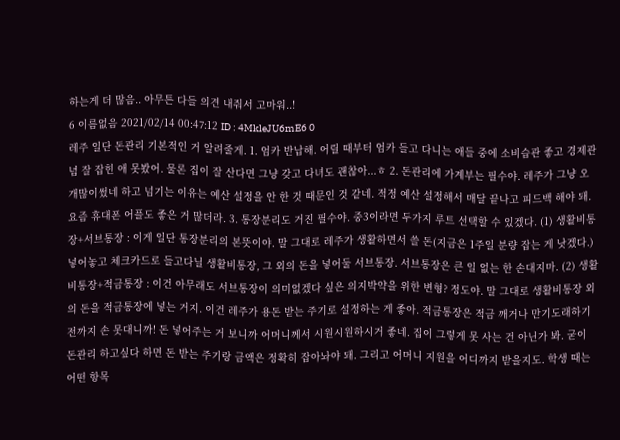하는게 더 많음.. 아무튼 다들 의견 내줘서 고마워..!
6 이름없음 2021/02/14 00:47:12 ID : 4MkleJU6mE6 0
레주 일단 돈관리 기본적인 거 알려줄게. 1. 엄카 반납해. 어릴 때부터 엄카 들고 다니는 애들 중에 소비습관 좋고 경제관념 잘 잡힌 애 못봤어. 물론 집이 잘 산다면 그냥 갖고 다녀도 괜찮아...ㅎ 2. 돈관리에 가계부는 필수야. 레주가 그냥 오 개많이썼네 하고 넘기는 이유는 예산 설정을 안 한 것 때문인 것 같네. 적정 예산 설정해서 매달 끝나고 피드백 해야 돼. 요즘 휴대폰 어플도 좋은 거 많더라. 3. 통장분리도 거진 필수야. 중3이라면 두가지 루트 선택할 수 있겠다. (1) 생활비통장+서브통장 : 이게 일단 통장분리의 본뜻이야. 말 그대로 레주가 생활하면서 쓸 돈(지금은 1주일 분량 잡는 게 낫겠다.) 넣어놓고 체크카드로 들고다닐 생활비통장, 그 외의 돈을 넣어둘 서브통장. 서브통장은 큰 일 없는 한 손대지마. (2) 생활비통장+적금통장 : 이건 아무래도 서브통장이 의미없겠다 싶은 의지박약을 위한 변형? 정도야. 말 그대로 생활비통장 외의 돈을 적금통장에 넣는 거지. 이건 레주가 용돈 받는 주기로 설정하는 게 좋아. 적금통장은 적금 깨거나 만기도래하기 전까지 손 못대니까! 돈 넣어주는 거 보니까 어머니께서 시원시원하시거 좋네. 집이 그렇게 못 사는 건 아닌가 봐. 굳이 돈관리 하고싶다 하면 돈 받는 주기랑 금액은 정확히 잡아놔야 돼. 그리고 어머니 지원을 어디까지 받을지도. 학생 때는 어떤 항목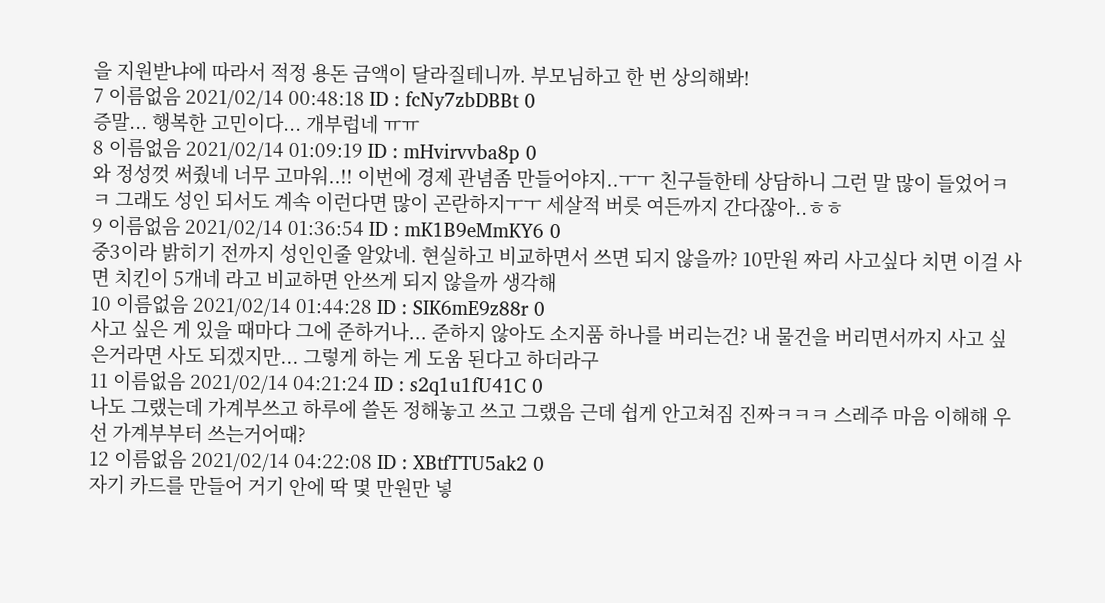을 지원받냐에 따라서 적정 용돈 금액이 달라질테니까. 부모님하고 한 번 상의해봐!
7 이름없음 2021/02/14 00:48:18 ID : fcNy7zbDBBt 0
증말... 행복한 고민이다... 개부럽네 ㅠㅠ
8 이름없음 2021/02/14 01:09:19 ID : mHvirvvba8p 0
와 정성껏 써줬네 너무 고마워..!! 이번에 경제 관념좀 만들어야지..ㅜㅜ 친구들한테 상담하니 그런 말 많이 들었어ㅋㅋ 그래도 성인 되서도 계속 이런다면 많이 곤란하지ㅜㅜ 세살적 버릇 여든까지 간다잖아..ㅎㅎ
9 이름없음 2021/02/14 01:36:54 ID : mK1B9eMmKY6 0
중3이라 밝히기 전까지 성인인줄 알았네. 현실하고 비교하면서 쓰면 되지 않을까? 10만원 짜리 사고싶다 치면 이걸 사면 치킨이 5개네 라고 비교하면 안쓰게 되지 않을까 생각해
10 이름없음 2021/02/14 01:44:28 ID : SIK6mE9z88r 0
사고 싶은 게 있을 때마다 그에 준하거나... 준하지 않아도 소지품 하나를 버리는건? 내 물건을 버리면서까지 사고 싶은거라면 사도 되겠지만... 그렇게 하는 게 도움 된다고 하더라구
11 이름없음 2021/02/14 04:21:24 ID : s2q1u1fU41C 0
나도 그랬는데 가계부쓰고 하루에 쓸돈 정해놓고 쓰고 그랬음 근데 쉽게 안고쳐짐 진짜ㅋㅋㅋ 스레주 마음 이해해 우선 가계부부터 쓰는거어때?
12 이름없음 2021/02/14 04:22:08 ID : XBtfTTU5ak2 0
자기 카드를 만들어 거기 안에 딱 몇 만원만 넣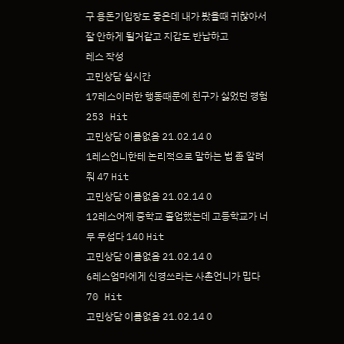구 용돈기입장도 좋은데 내가 봤을때 귀찮아서 잘 안하게 될거같고 지갑도 반납하고
레스 작성
고민상담 실시간
17레스이러한 행동때문에 친구가 싫었던 경험 253 Hit
고민상담 이름없음 21.02.14 0
1레스언니한테 논리적으로 말하는 법 좀 알려줘 47 Hit
고민상담 이름없음 21.02.14 0
12레스어제 중학교 졸업했는데 고등학교가 너무 무섭다 140 Hit
고민상담 이름없음 21.02.14 0
6레스엄마에게 신경쓰라는 사촌언니가 밉다 70 Hit
고민상담 이름없음 21.02.14 0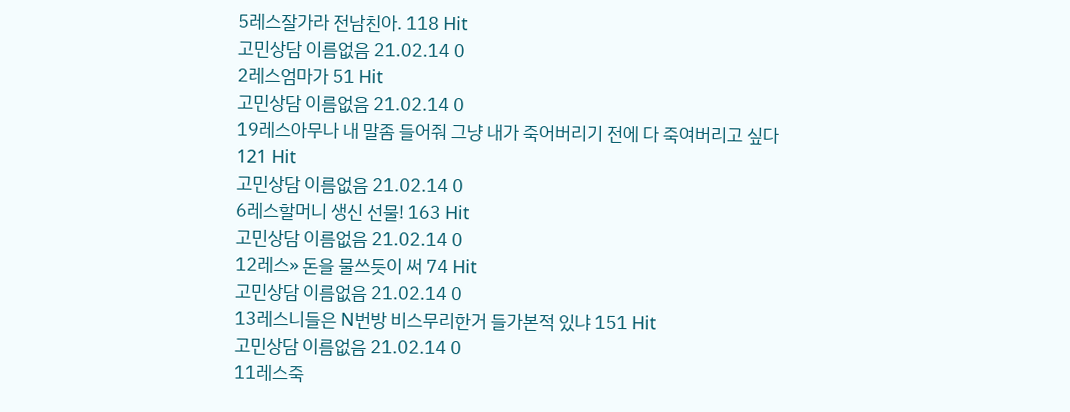5레스잘가라 전남친아. 118 Hit
고민상담 이름없음 21.02.14 0
2레스엄마가 51 Hit
고민상담 이름없음 21.02.14 0
19레스아무나 내 말좀 들어줘 그냥 내가 죽어버리기 전에 다 죽여버리고 싶다 121 Hit
고민상담 이름없음 21.02.14 0
6레스할머니 생신 선물! 163 Hit
고민상담 이름없음 21.02.14 0
12레스» 돈을 물쓰듯이 써 74 Hit
고민상담 이름없음 21.02.14 0
13레스니들은 N번방 비스무리한거 들가본적 있냐 151 Hit
고민상담 이름없음 21.02.14 0
11레스죽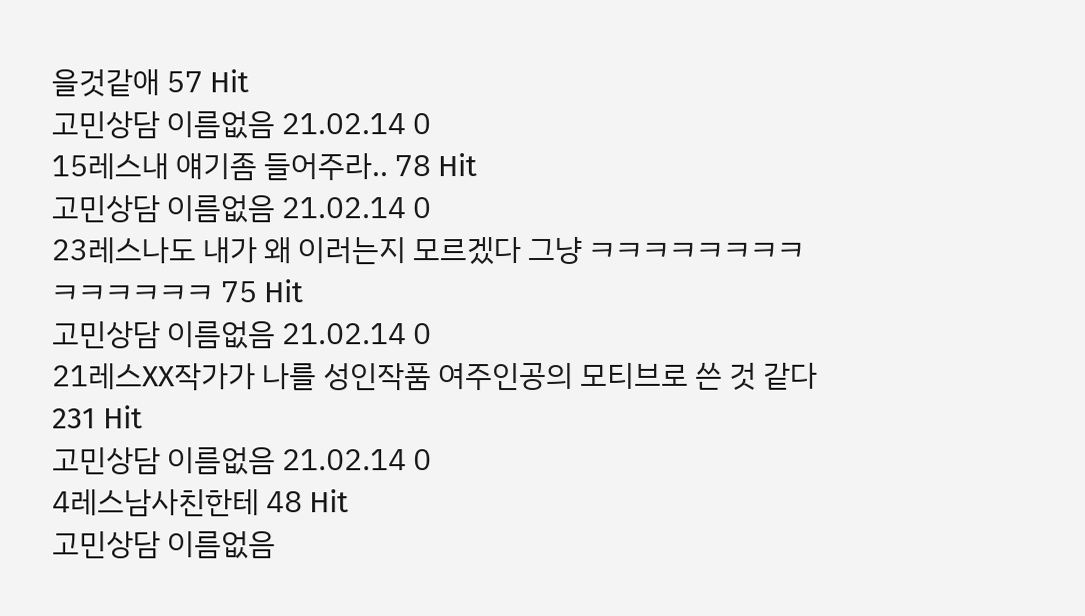을것같애 57 Hit
고민상담 이름없음 21.02.14 0
15레스내 얘기좀 들어주라.. 78 Hit
고민상담 이름없음 21.02.14 0
23레스나도 내가 왜 이러는지 모르겠다 그냥 ㅋㅋㅋㅋㅋㅋㅋㅋㅋㅋㅋㅋㅋㅋ 75 Hit
고민상담 이름없음 21.02.14 0
21레스XX작가가 나를 성인작품 여주인공의 모티브로 쓴 것 같다 231 Hit
고민상담 이름없음 21.02.14 0
4레스남사친한테 48 Hit
고민상담 이름없음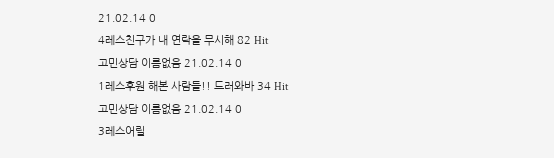21.02.14 0
4레스친구가 내 연락을 무시해 82 Hit
고민상담 이름없음 21.02.14 0
1레스후원 해본 사람들!! 드러와바 34 Hit
고민상담 이름없음 21.02.14 0
3레스어릴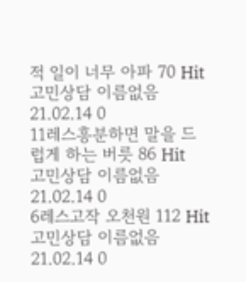적 일이 너무 아파 70 Hit
고민상담 이름없음 21.02.14 0
11레스흥분하면 말을 드럽게 하는 버릇 86 Hit
고민상담 이름없음 21.02.14 0
6레스고작 오천원 112 Hit
고민상담 이름없음 21.02.14 0